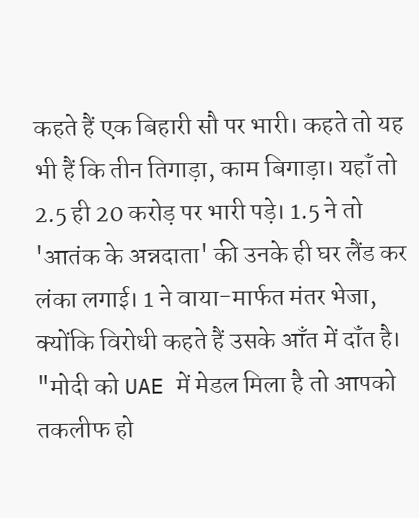कहते हैं एक बिहारी सौ पर भारी। कहते तो यह भी हैं कि तीन तिगाड़ा, काम बिगाड़ा। यहॉं तो 2.5 ही 20 करोड़ पर भारी पड़े। 1.5 ने तो 'आतंक के अन्नदाता' की उनके ही घर लैंड कर लंका लगाई। 1 ने वाया-मार्फत मंतर भेजा, क्योंकि विरोधी कहते हैं उसके आँत में दॉंत है।
"मोदी को UAE में मेडल मिला है तो आपको तकलीफ हो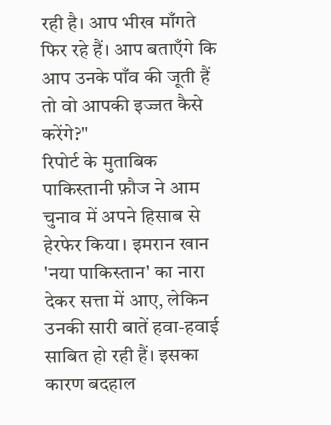रही है। आप भीख माँगते फिर रहे हैं। आप बताएँगे कि आप उनके पाँव की जूती हैं तो वो आपकी इज्जत कैसे करेंगे?"
रिपोर्ट के मुताबिक पाकिस्तानी फ़ौज ने आम चुनाव में अपने हिसाब से हेरफेर किया। इमरान खान 'नया पाकिस्तान' का नारा देकर सत्ता में आए, लेकिन उनकी सारी बातें हवा-हवाई साबित हो रही हैं। इसका कारण बदहाल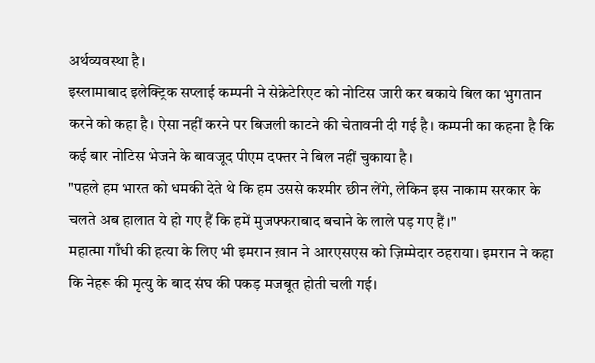अर्थव्यवस्था है।
इस्लामाबाद इलेक्ट्रिक सप्लाई कम्पनी ने सेक्रेटेरिएट को नोटिस जारी कर बकाये बिल का भुगतान करने को कहा है। ऐसा नहीं करने पर बिजली काटने की चेतावनी दी गई है। कम्पनी का कहना है कि कई बार नोटिस भेजने के बावजूद पीएम दफ्तर ने बिल नहीं चुकाया है।
"पहले हम भारत को धमकी देते थे कि हम उससे कश्मीर छीन लेंगे, लेकिन इस नाकाम सरकार के चलते अब हालात ये हो गए हैं कि हमें मुजफ्फराबाद बचाने के लाले पड़ गए हैं।"
महात्मा गाँधी की हत्या के लिए भी इमरान ख़ान ने आरएसएस को ज़िम्मेदार ठहराया। इमरान ने कहा कि नेहरू की मृत्यु के बाद संघ की पकड़ मजबूत होती चली गई।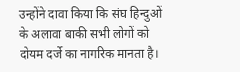उन्होंने दावा किया कि संघ हिन्दुओं के अलावा बाकी सभी लोगों को दोयम दर्जे का नागरिक मानता है।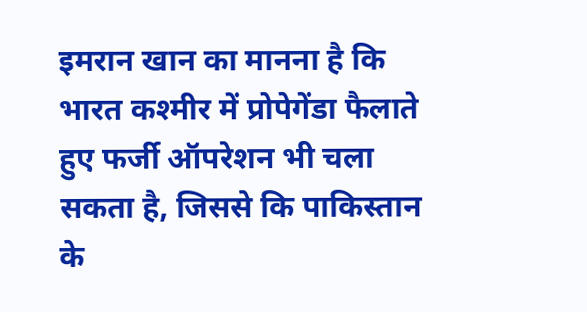इमरान खान का मानना है कि भारत कश्मीर में प्रोपेगेंडा फैलाते हुए फर्जी ऑपरेशन भी चला सकता है, जिससे कि पाकिस्तान के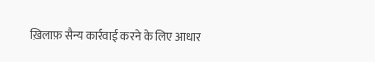ख़िलाफ़ सैन्य कार्रवाई करने के लिए आधार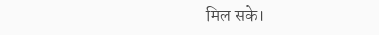मिल सके।